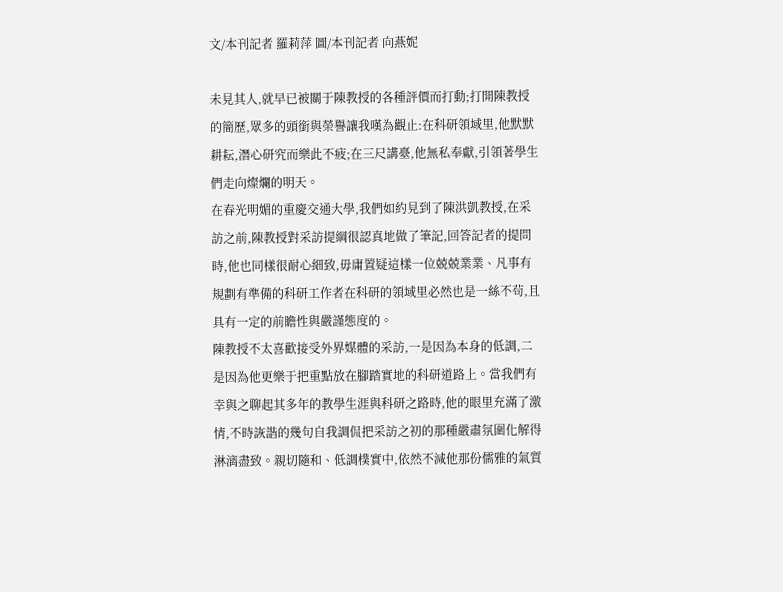文/本刊記者 羅莉萍 圖/本刊記者 向燕妮

未見其人,就早已被關于陳教授的各種評價而打動;打開陳教授的簡歷,眾多的頭銜與榮譽讓我嘆為觀止:在科研領域里,他默默耕耘,潛心研究而樂此不疲;在三尺講臺,他無私奉獻,引領著學生們走向燦爛的明天。
在春光明媚的重慶交通大學,我們如約見到了陳洪凱教授,在采訪之前,陳教授對采訪提綱很認真地做了筆記,回答記者的提問時,他也同樣很耐心細致,毋庸置疑這樣一位兢兢業業、凡事有規劃有準備的科研工作者在科研的領域里必然也是一絲不茍,且具有一定的前瞻性與嚴謹態度的。
陳教授不太喜歡接受外界媒體的采訪,一是因為本身的低調,二是因為他更樂于把重點放在腳踏實地的科研道路上。當我們有幸與之聊起其多年的教學生涯與科研之路時,他的眼里充滿了激情,不時詼諧的幾句自我調侃把采訪之初的那種嚴肅氛圍化解得淋漓盡致。親切隨和、低調樸實中,依然不減他那份儒雅的氣質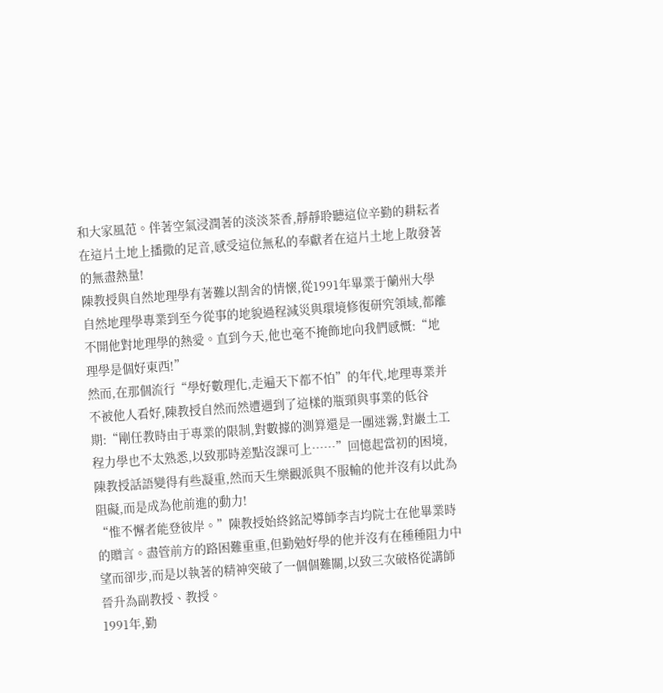和大家風范。伴著空氣浸潤著的淡淡茶香,靜靜聆聽這位辛勤的耕耘者在這片土地上播撒的足音,感受這位無私的奉獻者在這片土地上散發著的無盡熱量!
陳教授與自然地理學有著難以割舍的情懷,從1991年畢業于蘭州大學自然地理學專業到至今從事的地貌過程減災與環境修復研究領域,都離不開他對地理學的熱愛。直到今天,他也毫不掩飾地向我們感慨:“地理學是個好東西!”
然而,在那個流行“學好數理化,走遍天下都不怕”的年代,地理專業并不被他人看好,陳教授自然而然遭遇到了這樣的瓶頸與事業的低谷期:“剛任教時由于專業的限制,對數據的測算還是一團迷霧,對巖土工程力學也不太熟悉,以致那時差點沒課可上……”回憶起當初的困境,陳教授話語變得有些凝重,然而天生樂觀派與不服輸的他并沒有以此為阻礙,而是成為他前進的動力!
“惟不懈者能登彼岸。”陳教授始終銘記導師李吉均院士在他畢業時的贈言。盡管前方的路困難重重,但勤勉好學的他并沒有在種種阻力中望而卻步,而是以執著的精神突破了一個個難關,以致三次破格從講師晉升為副教授、教授。
1991年,勤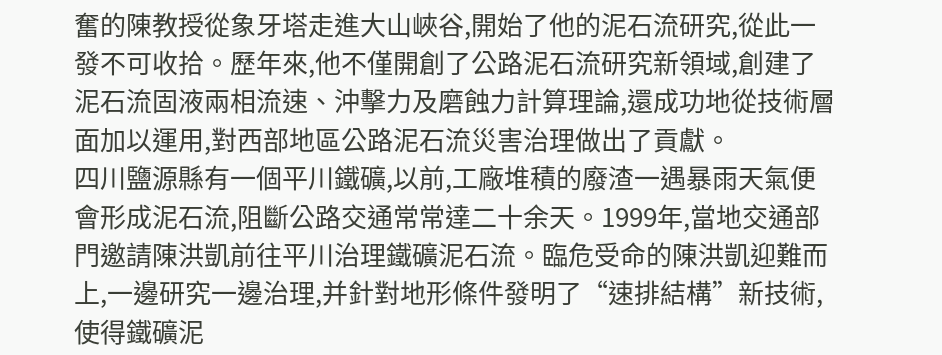奮的陳教授從象牙塔走進大山峽谷,開始了他的泥石流研究,從此一發不可收拾。歷年來,他不僅開創了公路泥石流研究新領域,創建了泥石流固液兩相流速、沖擊力及磨蝕力計算理論,還成功地從技術層面加以運用,對西部地區公路泥石流災害治理做出了貢獻。
四川鹽源縣有一個平川鐵礦,以前,工廠堆積的廢渣一遇暴雨天氣便會形成泥石流,阻斷公路交通常常達二十余天。1999年,當地交通部門邀請陳洪凱前往平川治理鐵礦泥石流。臨危受命的陳洪凱迎難而上,一邊研究一邊治理,并針對地形條件發明了“速排結構”新技術,使得鐵礦泥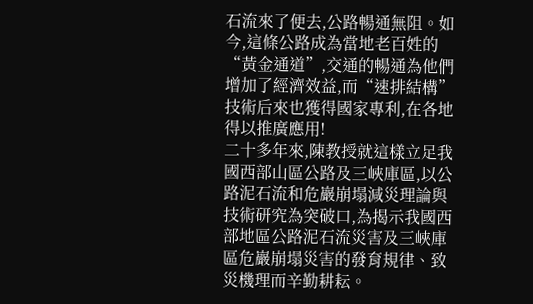石流來了便去,公路暢通無阻。如今,這條公路成為當地老百姓的“黃金通道”,交通的暢通為他們增加了經濟效益,而“速排結構”技術后來也獲得國家專利,在各地得以推廣應用!
二十多年來,陳教授就這樣立足我國西部山區公路及三峽庫區,以公路泥石流和危巖崩塌減災理論與技術研究為突破口,為揭示我國西部地區公路泥石流災害及三峽庫區危巖崩塌災害的發育規律、致災機理而辛勤耕耘。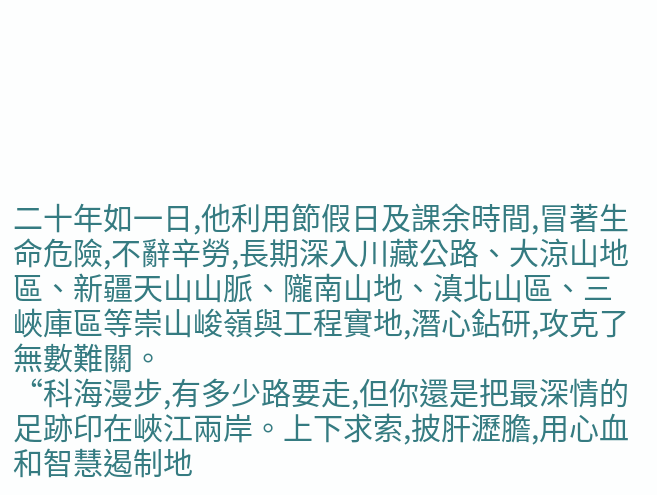二十年如一日,他利用節假日及課余時間,冒著生命危險,不辭辛勞,長期深入川藏公路、大涼山地區、新疆天山山脈、隴南山地、滇北山區、三峽庫區等崇山峻嶺與工程實地,潛心鉆研,攻克了無數難關。
“科海漫步,有多少路要走,但你還是把最深情的足跡印在峽江兩岸。上下求索,披肝瀝膽,用心血和智慧遏制地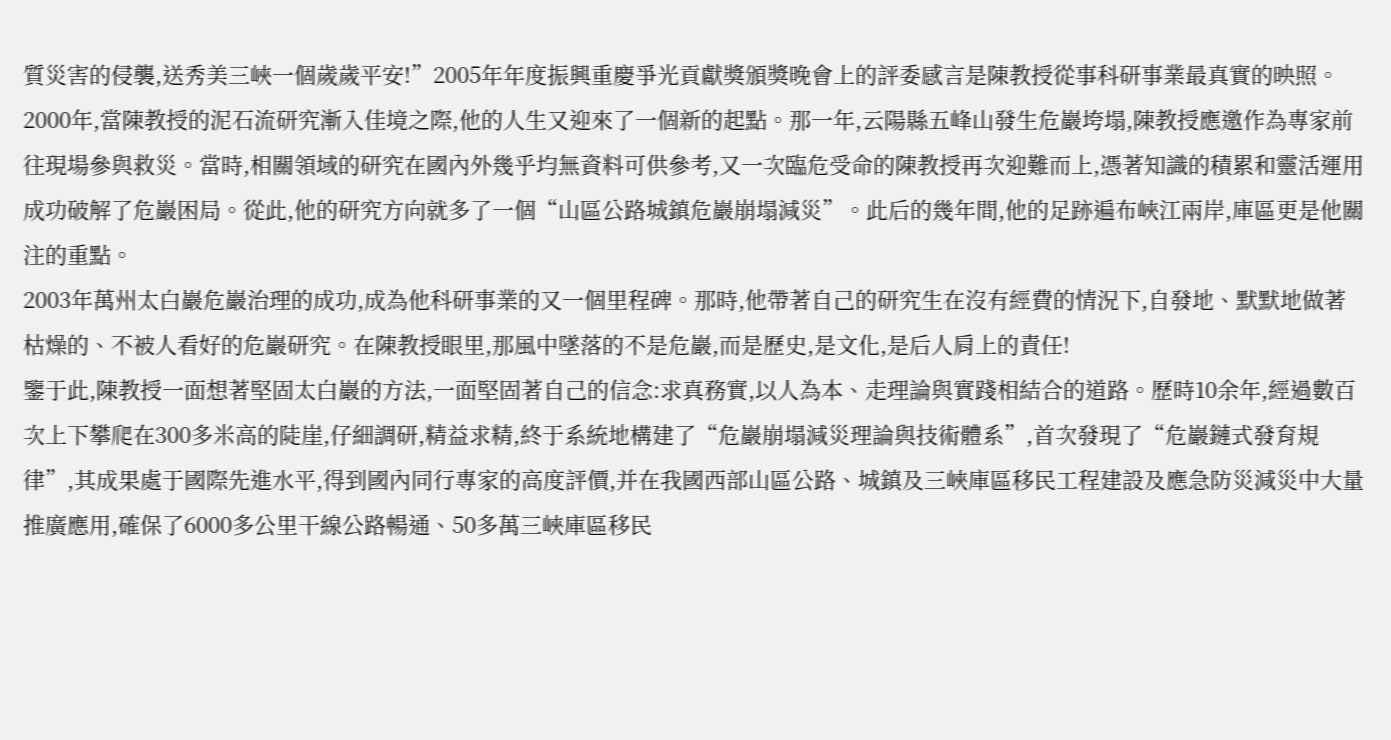質災害的侵襲,送秀美三峽一個歲歲平安!”2005年年度振興重慶爭光貢獻獎頒獎晚會上的評委感言是陳教授從事科研事業最真實的映照。
2000年,當陳教授的泥石流研究漸入佳境之際,他的人生又迎來了一個新的起點。那一年,云陽縣五峰山發生危巖垮塌,陳教授應邀作為專家前往現場參與救災。當時,相關領域的研究在國內外幾乎均無資料可供參考,又一次臨危受命的陳教授再次迎難而上,憑著知識的積累和靈活運用成功破解了危巖困局。從此,他的研究方向就多了一個“山區公路城鎮危巖崩塌減災”。此后的幾年間,他的足跡遍布峽江兩岸,庫區更是他關注的重點。
2003年萬州太白巖危巖治理的成功,成為他科研事業的又一個里程碑。那時,他帶著自己的研究生在沒有經費的情況下,自發地、默默地做著枯燥的、不被人看好的危巖研究。在陳教授眼里,那風中墜落的不是危巖,而是歷史,是文化,是后人肩上的責任!
鑒于此,陳教授一面想著堅固太白巖的方法,一面堅固著自己的信念:求真務實,以人為本、走理論與實踐相結合的道路。歷時10余年,經過數百次上下攀爬在300多米高的陡崖,仔細調研,精益求精,終于系統地構建了“危巖崩塌減災理論與技術體系”,首次發現了“危巖鏈式發育規律”,其成果處于國際先進水平,得到國內同行專家的高度評價,并在我國西部山區公路、城鎮及三峽庫區移民工程建設及應急防災減災中大量推廣應用,確保了6000多公里干線公路暢通、50多萬三峽庫區移民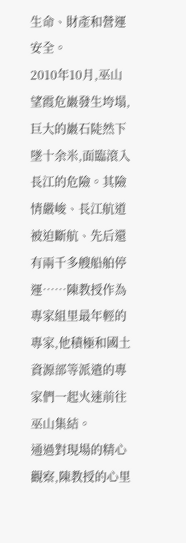生命、財產和營運安全。
2010年10月,巫山望霞危巖發生垮塌,巨大的巖石陡然下墜十余米,面臨滾入長江的危險。其險情嚴峻、長江航道被迫斷航、先后還有兩千多艘船舶停運……陳教授作為專家組里最年輕的專家,他積極和國土資源部等派遣的專家們一起火速前往巫山集結。
通過對現場的精心觀察,陳教授的心里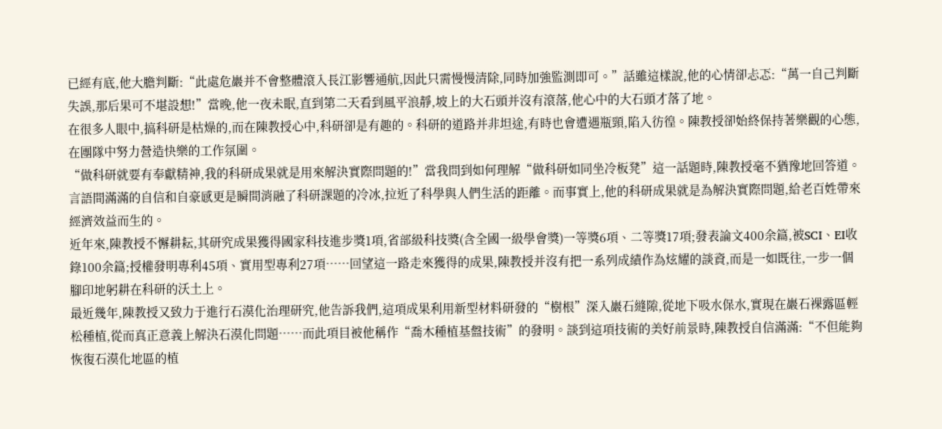已經有底,他大膽判斷:“此處危巖并不會整體滾入長江影響通航,因此只需慢慢清除,同時加強監測即可。”話雖這樣說,他的心情卻忐忑:“萬一自己判斷失誤,那后果可不堪設想!”當晚,他一夜未眠,直到第二天看到風平浪靜,坡上的大石頭并沒有滾落,他心中的大石頭才落了地。
在很多人眼中,搞科研是枯燥的,而在陳教授心中,科研卻是有趣的。科研的道路并非坦途,有時也會遭遇瓶頸,陷入彷徨。陳教授卻始終保持著樂觀的心態,在團隊中努力營造快樂的工作氛圍。
“做科研就要有奉獻精神,我的科研成果就是用來解決實際問題的!”當我問到如何理解“做科研如同坐冷板凳”這一話題時,陳教授毫不猶豫地回答道。言語間滿滿的自信和自豪感更是瞬間消融了科研課題的冷冰,拉近了科學與人們生活的距離。而事實上,他的科研成果就是為解決實際問題,給老百姓帶來經濟效益而生的。
近年來,陳教授不懈耕耘,其研究成果獲得國家科技進步獎1項,省部級科技獎(含全國一級學會獎)一等獎6項、二等獎17項;發表論文400余篇,被SCI、EI收錄100余篇;授權發明專利45項、實用型專利27項……回望這一路走來獲得的成果,陳教授并沒有把一系列成績作為炫耀的談資,而是一如既往,一步一個腳印地躬耕在科研的沃土上。
最近幾年,陳教授又致力于進行石漠化治理研究,他告訴我們,這項成果利用新型材料研發的“樹根”深入巖石縫隙,從地下吸水保水,實現在巖石裸露區輕松種植,從而真正意義上解決石漠化問題……而此項目被他稱作“喬木種植基盤技術”的發明。談到這項技術的美好前景時,陳教授自信滿滿:“不但能夠恢復石漠化地區的植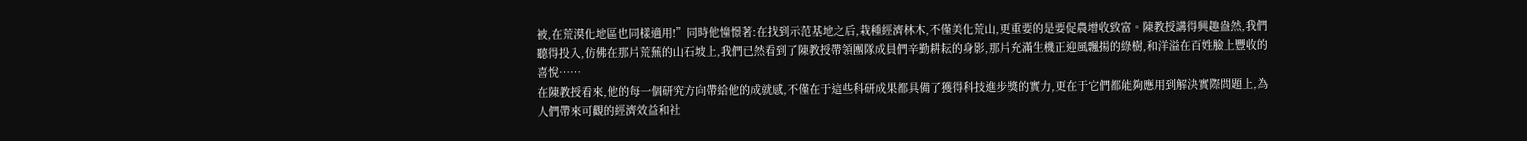被,在荒漠化地區也同樣適用!”同時他憧憬著:在找到示范基地之后,栽種經濟林木,不僅美化荒山,更重要的是要促農增收致富。陳教授講得興趣盎然,我們聽得投入,仿佛在那片荒蕪的山石坡上,我們已然看到了陳教授帶領團隊成員們辛勤耕耘的身影,那片充滿生機正迎風飄揚的綠樹,和洋溢在百姓臉上豐收的喜悅……
在陳教授看來,他的每一個研究方向帶給他的成就感,不僅在于這些科研成果都具備了獲得科技進步獎的實力,更在于它們都能夠應用到解決實際問題上,為人們帶來可觀的經濟效益和社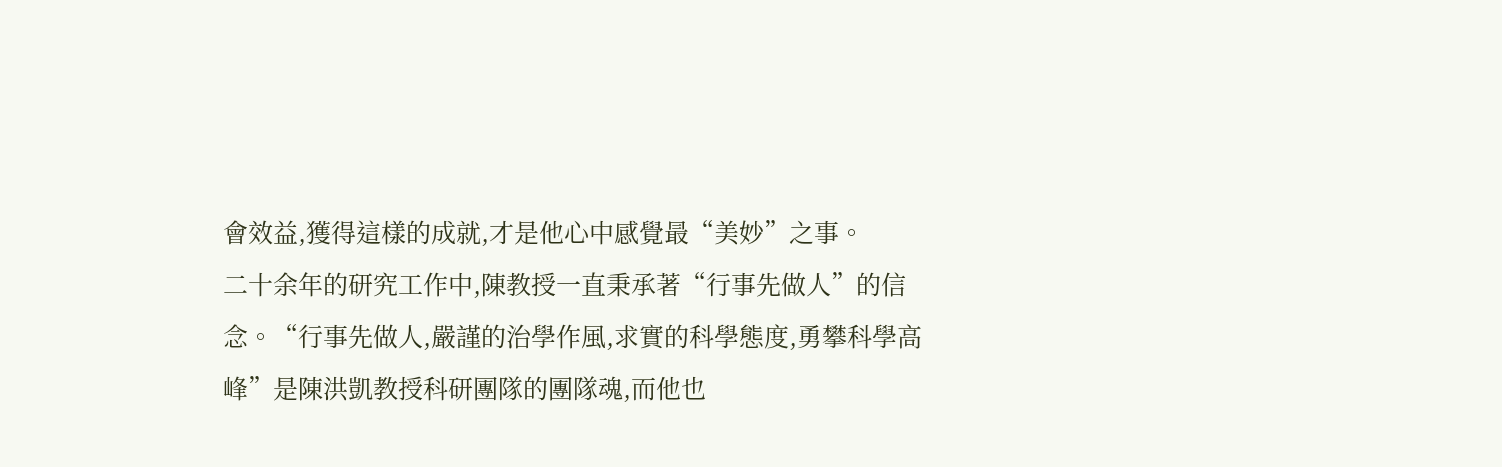會效益,獲得這樣的成就,才是他心中感覺最“美妙”之事。
二十余年的研究工作中,陳教授一直秉承著“行事先做人”的信念。“行事先做人,嚴謹的治學作風,求實的科學態度,勇攀科學高峰”是陳洪凱教授科研團隊的團隊魂,而他也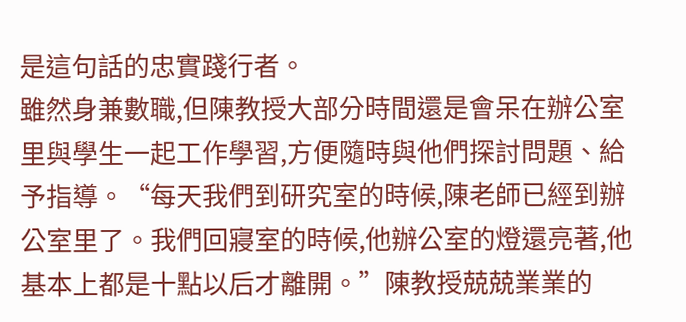是這句話的忠實踐行者。
雖然身兼數職,但陳教授大部分時間還是會呆在辦公室里與學生一起工作學習,方便隨時與他們探討問題、給予指導。“每天我們到研究室的時候,陳老師已經到辦公室里了。我們回寢室的時候,他辦公室的燈還亮著,他基本上都是十點以后才離開。”陳教授兢兢業業的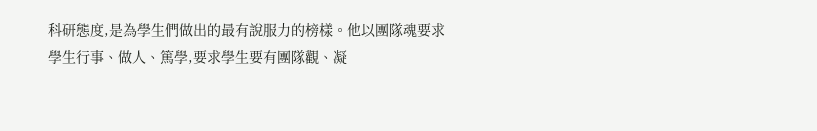科研態度,是為學生們做出的最有說服力的榜樣。他以團隊魂要求學生行事、做人、篤學,要求學生要有團隊觀、凝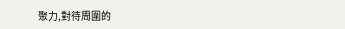聚力,對待周圍的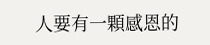人要有一顆感恩的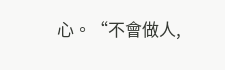心。“不會做人,